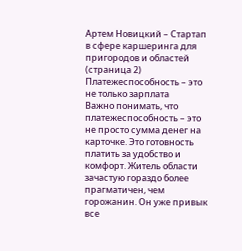Артем Новицкий – Стартап в сфере каршеринга для пригородов и областей (страница 2)
Платежеспособность – это не только зарплата
Важно понимать, что платежеспособность – это не просто сумма денег на карточке. Это готовность платить за удобство и комфорт. Житель области зачастую гораздо более прагматичен, чем горожанин. Он уже привык все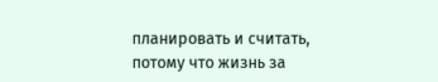планировать и считать, потому что жизнь за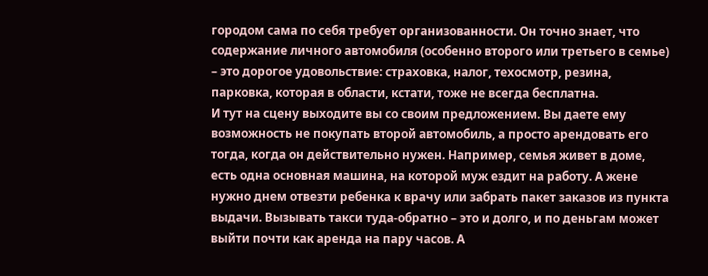городом сама по себя требует организованности. Он точно знает, что содержание личного автомобиля (особенно второго или третьего в семье) – это дорогое удовольствие: страховка, налог, техосмотр, резина, парковка, которая в области, кстати, тоже не всегда бесплатна.
И тут на сцену выходите вы со своим предложением. Вы даете ему возможность не покупать второй автомобиль, а просто арендовать его тогда, когда он действительно нужен. Например, семья живет в доме, есть одна основная машина, на которой муж ездит на работу. А жене нужно днем отвезти ребенка к врачу или забрать пакет заказов из пункта выдачи. Вызывать такси туда-обратно – это и долго, и по деньгам может выйти почти как аренда на пару часов. А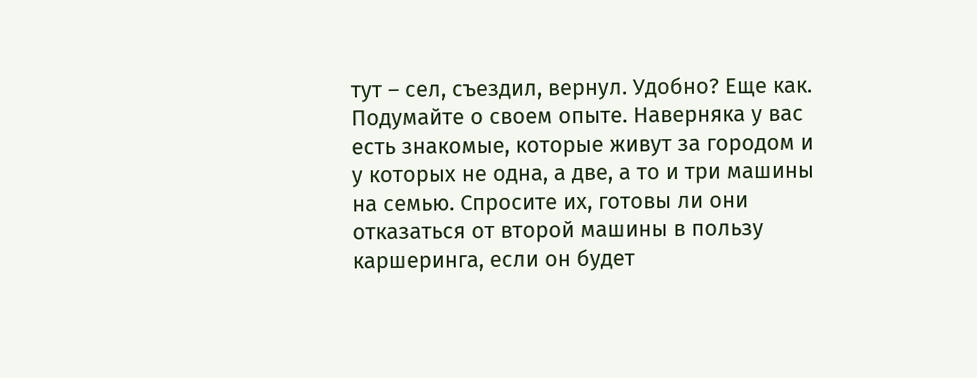тут – сел, съездил, вернул. Удобно? Еще как.
Подумайте о своем опыте. Наверняка у вас есть знакомые, которые живут за городом и у которых не одна, а две, а то и три машины на семью. Спросите их, готовы ли они отказаться от второй машины в пользу каршеринга, если он будет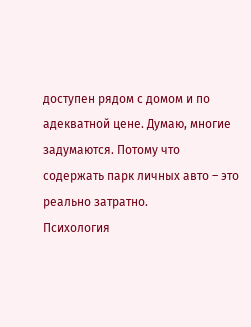доступен рядом с домом и по адекватной цене. Думаю, многие задумаются. Потому что содержать парк личных авто – это реально затратно.
Психология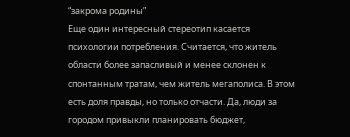“закрома родины”
Еще один интересный стереотип касается психологии потребления. Считается, что житель области более запасливый и менее склонен к спонтанным тратам, чем житель мегаполиса. В этом есть доля правды, но только отчасти. Да, люди за городом привыкли планировать бюджет,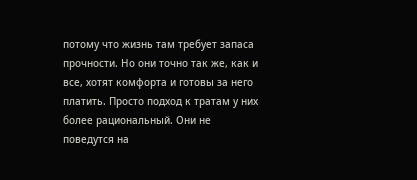потому что жизнь там требует запаса прочности. Но они точно так же, как и все, хотят комфорта и готовы за него платить. Просто подход к тратам у них более рациональный. Они не поведутся на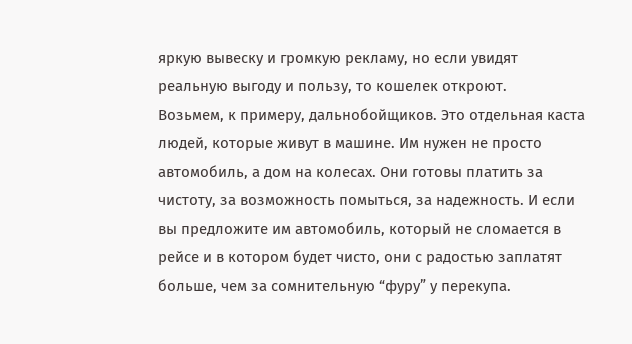яркую вывеску и громкую рекламу, но если увидят реальную выгоду и пользу, то кошелек откроют.
Возьмем, к примеру, дальнобойщиков. Это отдельная каста людей, которые живут в машине. Им нужен не просто автомобиль, а дом на колесах. Они готовы платить за чистоту, за возможность помыться, за надежность. И если вы предложите им автомобиль, который не сломается в рейсе и в котором будет чисто, они с радостью заплатят больше, чем за сомнительную “фуру” у перекупа.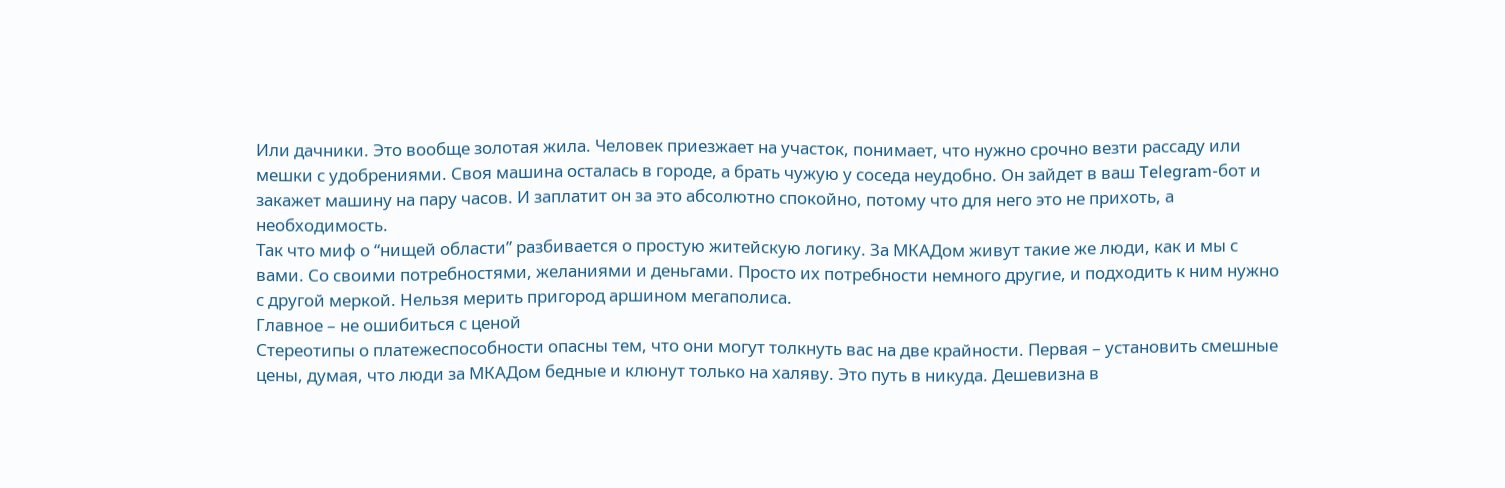Или дачники. Это вообще золотая жила. Человек приезжает на участок, понимает, что нужно срочно везти рассаду или мешки с удобрениями. Своя машина осталась в городе, а брать чужую у соседа неудобно. Он зайдет в ваш Telegram-бот и закажет машину на пару часов. И заплатит он за это абсолютно спокойно, потому что для него это не прихоть, а необходимость.
Так что миф о “нищей области” разбивается о простую житейскую логику. За МКАДом живут такие же люди, как и мы с вами. Со своими потребностями, желаниями и деньгами. Просто их потребности немного другие, и подходить к ним нужно с другой меркой. Нельзя мерить пригород аршином мегаполиса.
Главное – не ошибиться с ценой
Стереотипы о платежеспособности опасны тем, что они могут толкнуть вас на две крайности. Первая – установить смешные цены, думая, что люди за МКАДом бедные и клюнут только на халяву. Это путь в никуда. Дешевизна в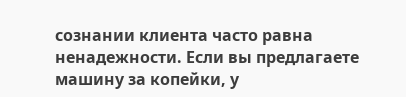сознании клиента часто равна ненадежности. Если вы предлагаете машину за копейки, у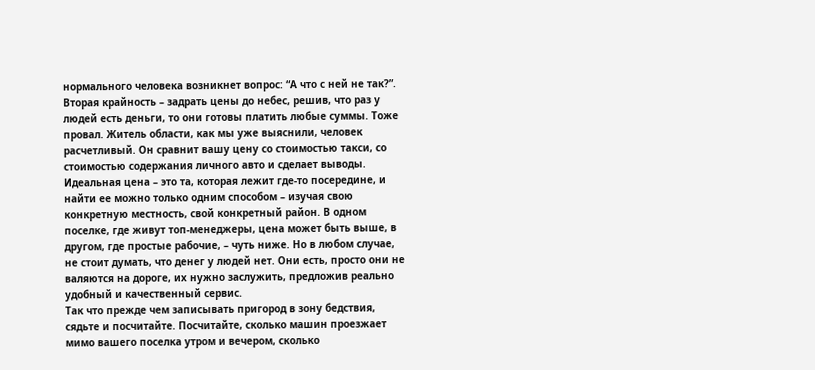нормального человека возникнет вопрос: “А что с ней не так?”.
Вторая крайность – задрать цены до небес, решив, что раз у людей есть деньги, то они готовы платить любые суммы. Тоже провал. Житель области, как мы уже выяснили, человек расчетливый. Он сравнит вашу цену со стоимостью такси, со стоимостью содержания личного авто и сделает выводы.
Идеальная цена – это та, которая лежит где-то посередине, и найти ее можно только одним способом – изучая свою конкретную местность, свой конкретный район. В одном поселке, где живут топ-менеджеры, цена может быть выше, в другом, где простые рабочие, – чуть ниже. Но в любом случае, не стоит думать, что денег у людей нет. Они есть, просто они не валяются на дороге, их нужно заслужить, предложив реально удобный и качественный сервис.
Так что прежде чем записывать пригород в зону бедствия, сядьте и посчитайте. Посчитайте, сколько машин проезжает мимо вашего поселка утром и вечером, сколько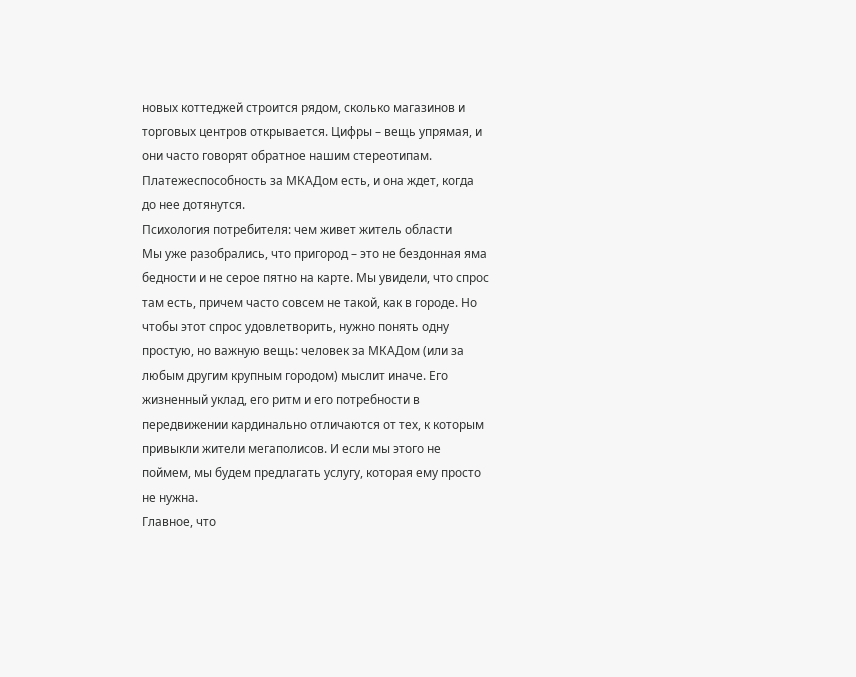новых коттеджей строится рядом, сколько магазинов и торговых центров открывается. Цифры – вещь упрямая, и они часто говорят обратное нашим стереотипам. Платежеспособность за МКАДом есть, и она ждет, когда до нее дотянутся.
Психология потребителя: чем живет житель области
Мы уже разобрались, что пригород – это не бездонная яма бедности и не серое пятно на карте. Мы увидели, что спрос там есть, причем часто совсем не такой, как в городе. Но чтобы этот спрос удовлетворить, нужно понять одну простую, но важную вещь: человек за МКАДом (или за любым другим крупным городом) мыслит иначе. Его жизненный уклад, его ритм и его потребности в передвижении кардинально отличаются от тех, к которым привыкли жители мегаполисов. И если мы этого не поймем, мы будем предлагать услугу, которая ему просто не нужна.
Главное, что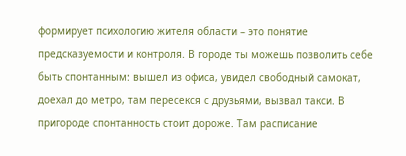формирует психологию жителя области – это понятие предсказуемости и контроля. В городе ты можешь позволить себе быть спонтанным: вышел из офиса, увидел свободный самокат, доехал до метро, там пересекся с друзьями, вызвал такси. В пригороде спонтанность стоит дороже. Там расписание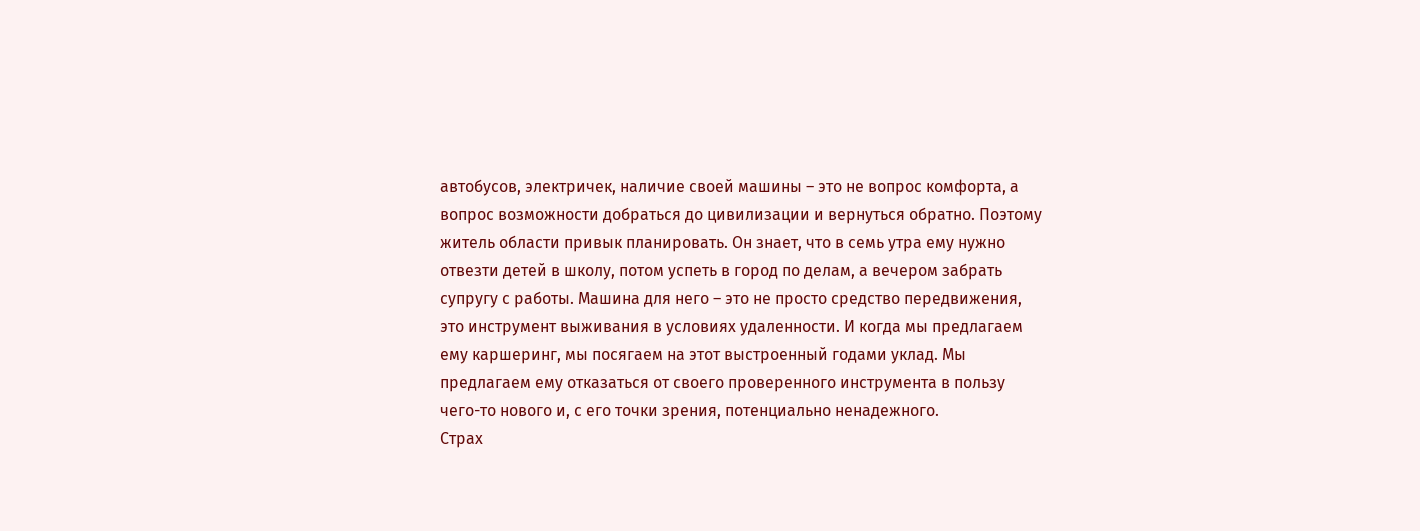автобусов, электричек, наличие своей машины – это не вопрос комфорта, а вопрос возможности добраться до цивилизации и вернуться обратно. Поэтому житель области привык планировать. Он знает, что в семь утра ему нужно отвезти детей в школу, потом успеть в город по делам, а вечером забрать супругу с работы. Машина для него – это не просто средство передвижения, это инструмент выживания в условиях удаленности. И когда мы предлагаем ему каршеринг, мы посягаем на этот выстроенный годами уклад. Мы предлагаем ему отказаться от своего проверенного инструмента в пользу чего-то нового и, с его точки зрения, потенциально ненадежного.
Страх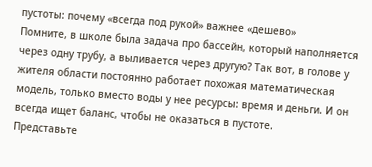пустоты: почему «всегда под рукой» важнее «дешево»
Помните, в школе была задача про бассейн, который наполняется через одну трубу, а выливается через другую? Так вот, в голове у жителя области постоянно работает похожая математическая модель, только вместо воды у нее ресурсы: время и деньги. И он всегда ищет баланс, чтобы не оказаться в пустоте.
Представьте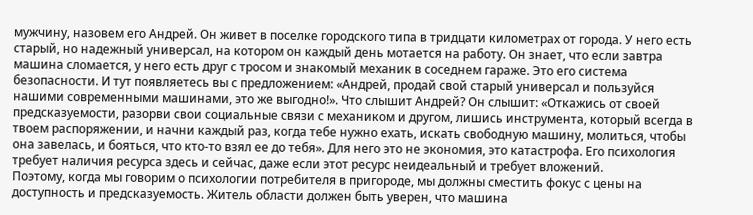мужчину, назовем его Андрей. Он живет в поселке городского типа в тридцати километрах от города. У него есть старый, но надежный универсал, на котором он каждый день мотается на работу. Он знает, что если завтра машина сломается, у него есть друг с тросом и знакомый механик в соседнем гараже. Это его система безопасности. И тут появляетесь вы с предложением: «Андрей, продай свой старый универсал и пользуйся нашими современными машинами, это же выгодно!». Что слышит Андрей? Он слышит: «Откажись от своей предсказуемости, разорви свои социальные связи с механиком и другом, лишись инструмента, который всегда в твоем распоряжении, и начни каждый раз, когда тебе нужно ехать, искать свободную машину, молиться, чтобы она завелась, и бояться, что кто-то взял ее до тебя». Для него это не экономия, это катастрофа. Его психология требует наличия ресурса здесь и сейчас, даже если этот ресурс неидеальный и требует вложений.
Поэтому, когда мы говорим о психологии потребителя в пригороде, мы должны сместить фокус с цены на доступность и предсказуемость. Житель области должен быть уверен, что машина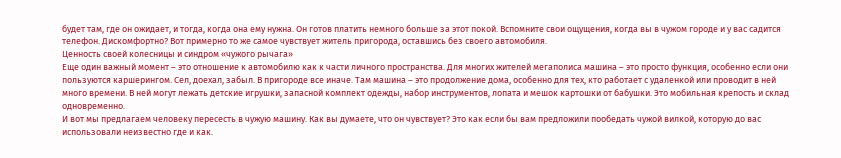будет там, где он ожидает, и тогда, когда она ему нужна. Он готов платить немного больше за этот покой. Вспомните свои ощущения, когда вы в чужом городе и у вас садится телефон. Дискомфортно? Вот примерно то же самое чувствует житель пригорода, оставшись без своего автомобиля.
Ценность своей колесницы и синдром «чужого рычага»
Еще один важный момент – это отношение к автомобилю как к части личного пространства. Для многих жителей мегаполиса машина – это просто функция, особенно если они пользуются каршерингом. Сел, доехал, забыл. В пригороде все иначе. Там машина – это продолжение дома, особенно для тех, кто работает с удаленкой или проводит в ней много времени. В ней могут лежать детские игрушки, запасной комплект одежды, набор инструментов, лопата и мешок картошки от бабушки. Это мобильная крепость и склад одновременно.
И вот мы предлагаем человеку пересесть в чужую машину. Как вы думаете, что он чувствует? Это как если бы вам предложили пообедать чужой вилкой, которую до вас использовали неизвестно где и как.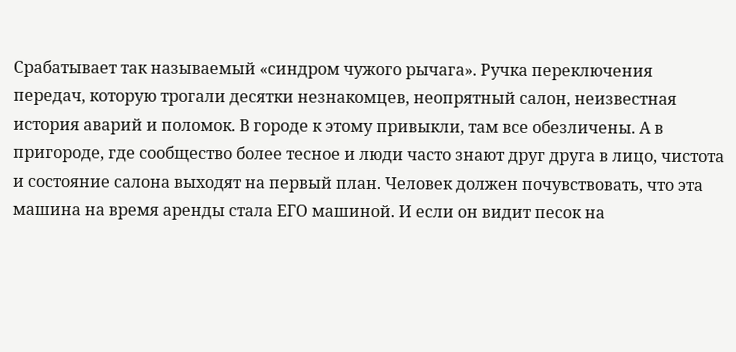Срабатывает так называемый «синдром чужого рычага». Ручка переключения передач, которую трогали десятки незнакомцев, неопрятный салон, неизвестная история аварий и поломок. В городе к этому привыкли, там все обезличены. А в пригороде, где сообщество более тесное и люди часто знают друг друга в лицо, чистота и состояние салона выходят на первый план. Человек должен почувствовать, что эта машина на время аренды стала ЕГО машиной. И если он видит песок на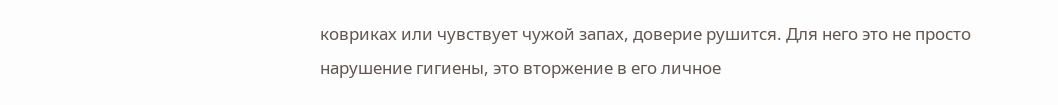ковриках или чувствует чужой запах, доверие рушится. Для него это не просто нарушение гигиены, это вторжение в его личное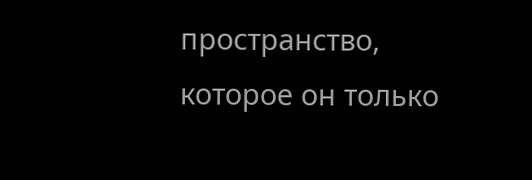пространство, которое он только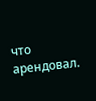что арендовал.